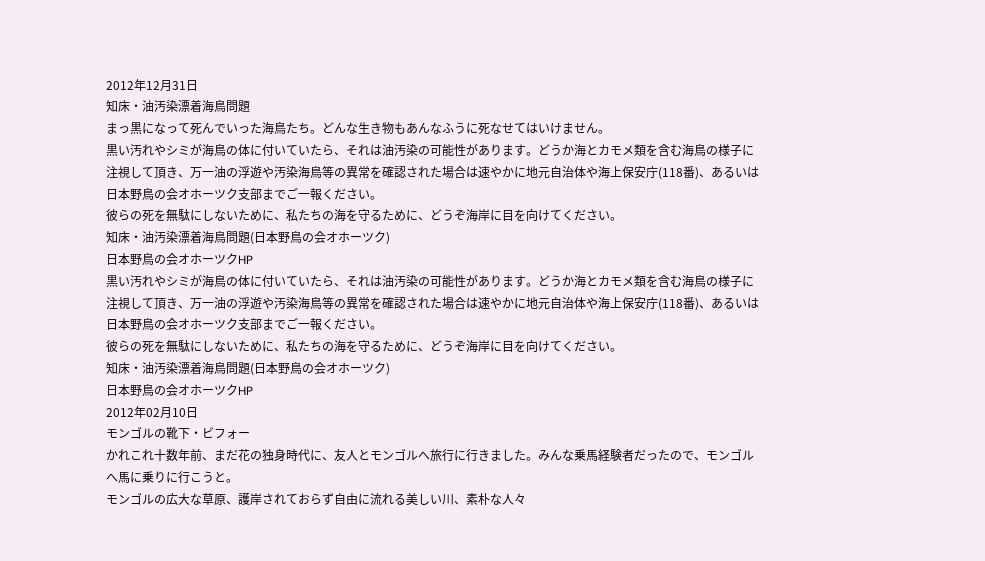2012年12月31日
知床・油汚染漂着海鳥問題
まっ黒になって死んでいった海鳥たち。どんな生き物もあんなふうに死なせてはいけません。
黒い汚れやシミが海鳥の体に付いていたら、それは油汚染の可能性があります。どうか海とカモメ類を含む海鳥の様子に注視して頂き、万一油の浮遊や汚染海鳥等の異常を確認された場合は速やかに地元自治体や海上保安庁(118番)、あるいは日本野鳥の会オホーツク支部までご一報ください。
彼らの死を無駄にしないために、私たちの海を守るために、どうぞ海岸に目を向けてください。
知床・油汚染漂着海鳥問題(日本野鳥の会オホーツク)
日本野鳥の会オホーツクHP
黒い汚れやシミが海鳥の体に付いていたら、それは油汚染の可能性があります。どうか海とカモメ類を含む海鳥の様子に注視して頂き、万一油の浮遊や汚染海鳥等の異常を確認された場合は速やかに地元自治体や海上保安庁(118番)、あるいは日本野鳥の会オホーツク支部までご一報ください。
彼らの死を無駄にしないために、私たちの海を守るために、どうぞ海岸に目を向けてください。
知床・油汚染漂着海鳥問題(日本野鳥の会オホーツク)
日本野鳥の会オホーツクHP
2012年02月10日
モンゴルの靴下・ビフォー
かれこれ十数年前、まだ花の独身時代に、友人とモンゴルへ旅行に行きました。みんな乗馬経験者だったので、モンゴルへ馬に乗りに行こうと。
モンゴルの広大な草原、護岸されておらず自由に流れる美しい川、素朴な人々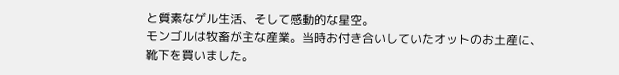と質素なゲル生活、そして感動的な星空。
モンゴルは牧畜が主な産業。当時お付き合いしていたオットのお土産に、靴下を買いました。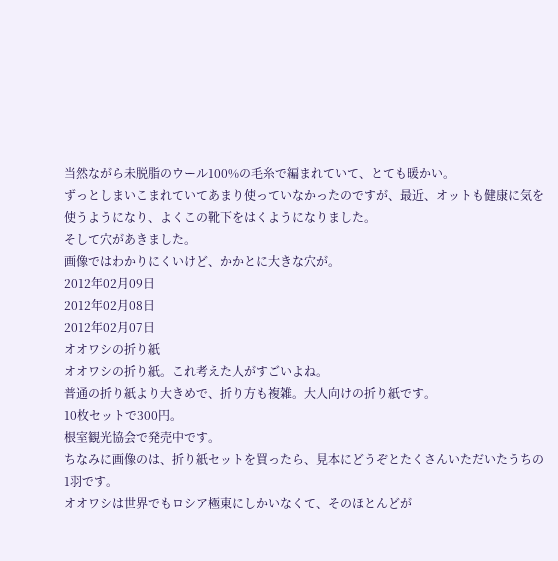当然ながら未脱脂のウール100%の毛糸で編まれていて、とても暖かい。
ずっとしまいこまれていてあまり使っていなかったのですが、最近、オットも健康に気を使うようになり、よくこの靴下をはくようになりました。
そして穴があきました。
画像ではわかりにくいけど、かかとに大きな穴が。
2012年02月09日
2012年02月08日
2012年02月07日
オオワシの折り紙
オオワシの折り紙。これ考えた人がすごいよね。
普通の折り紙より大きめで、折り方も複雑。大人向けの折り紙です。
10枚セットで300円。
根室観光協会で発売中です。
ちなみに画像のは、折り紙セットを買ったら、見本にどうぞとたくさんいただいたうちの1羽です。
オオワシは世界でもロシア極東にしかいなくて、そのほとんどが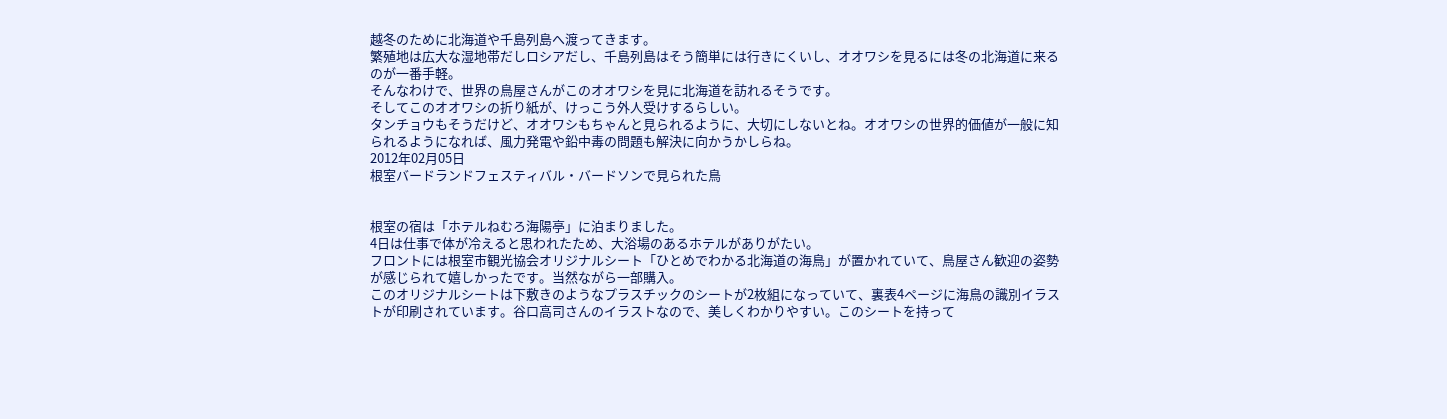越冬のために北海道や千島列島へ渡ってきます。
繁殖地は広大な湿地帯だしロシアだし、千島列島はそう簡単には行きにくいし、オオワシを見るには冬の北海道に来るのが一番手軽。
そんなわけで、世界の鳥屋さんがこのオオワシを見に北海道を訪れるそうです。
そしてこのオオワシの折り紙が、けっこう外人受けするらしい。
タンチョウもそうだけど、オオワシもちゃんと見られるように、大切にしないとね。オオワシの世界的価値が一般に知られるようになれば、風力発電や鉛中毒の問題も解決に向かうかしらね。
2012年02月05日
根室バードランドフェスティバル・バードソンで見られた鳥


根室の宿は「ホテルねむろ海陽亭」に泊まりました。
4日は仕事で体が冷えると思われたため、大浴場のあるホテルがありがたい。
フロントには根室市観光協会オリジナルシート「ひとめでわかる北海道の海鳥」が置かれていて、鳥屋さん歓迎の姿勢が感じられて嬉しかったです。当然ながら一部購入。
このオリジナルシートは下敷きのようなプラスチックのシートが2枚組になっていて、裏表4ページに海鳥の識別イラストが印刷されています。谷口高司さんのイラストなので、美しくわかりやすい。このシートを持って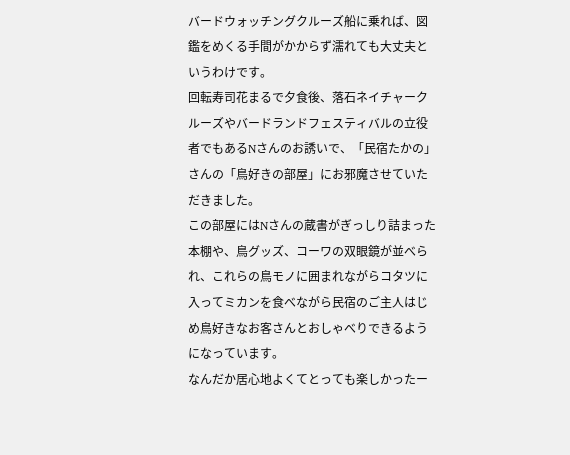バードウォッチングクルーズ船に乗れば、図鑑をめくる手間がかからず濡れても大丈夫というわけです。
回転寿司花まるで夕食後、落石ネイチャークルーズやバードランドフェスティバルの立役者でもあるNさんのお誘いで、「民宿たかの」さんの「鳥好きの部屋」にお邪魔させていただきました。
この部屋にはNさんの蔵書がぎっしり詰まった本棚や、鳥グッズ、コーワの双眼鏡が並べられ、これらの鳥モノに囲まれながらコタツに入ってミカンを食べながら民宿のご主人はじめ鳥好きなお客さんとおしゃべりできるようになっています。
なんだか居心地よくてとっても楽しかったー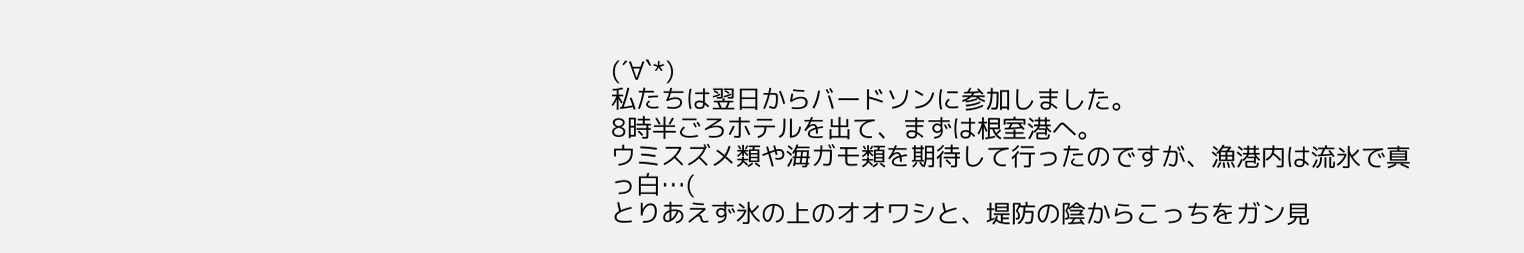(´∀`*)
私たちは翌日からバードソンに参加しました。
8時半ごろホテルを出て、まずは根室港へ。
ウミスズメ類や海ガモ類を期待して行ったのですが、漁港内は流氷で真っ白…(
とりあえず氷の上のオオワシと、堤防の陰からこっちをガン見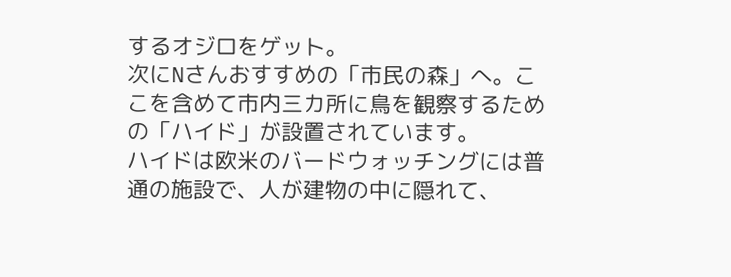するオジロをゲット。
次にNさんおすすめの「市民の森」へ。ここを含めて市内三カ所に鳥を観察するための「ハイド」が設置されています。
ハイドは欧米のバードウォッチングには普通の施設で、人が建物の中に隠れて、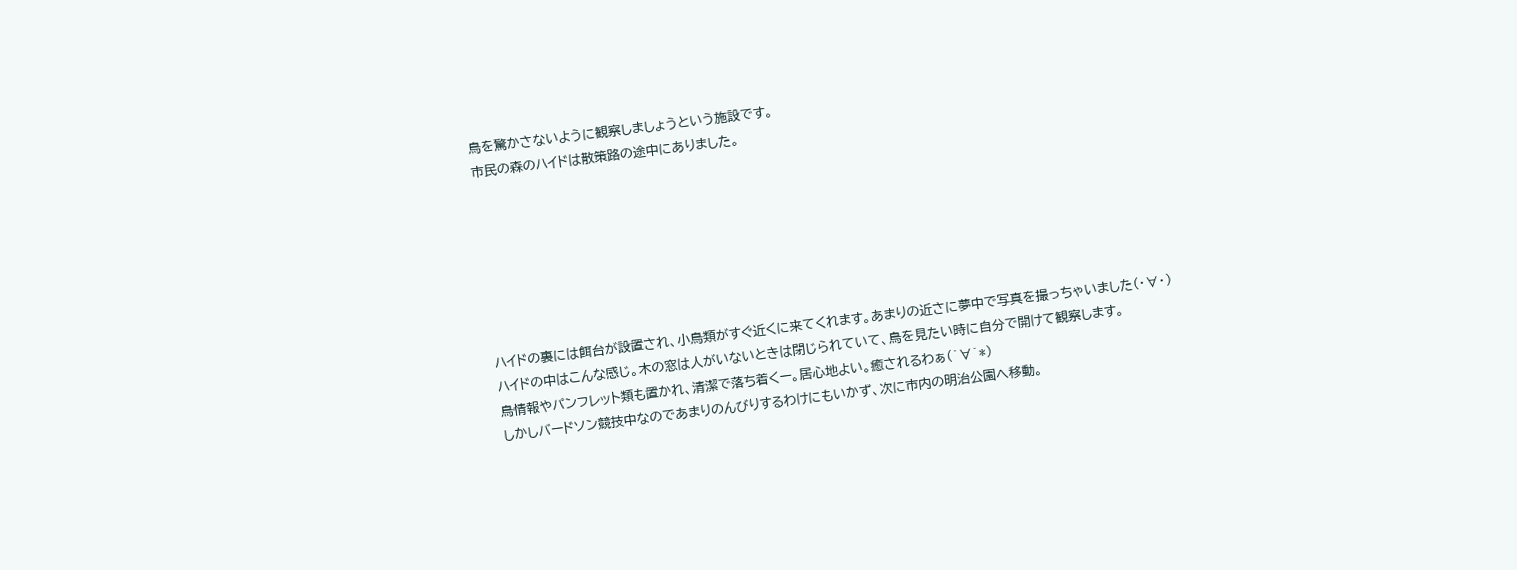鳥を驚かさないように観察しましょうという施設です。
市民の森のハイドは散策路の途中にありました。







ハイドの裏には餌台が設置され、小鳥類がすぐ近くに来てくれます。あまりの近さに夢中で写真を撮っちゃいました(・∀・)
ハイドの中はこんな感じ。木の窓は人がいないときは閉じられていて、鳥を見たい時に自分で開けて観察します。
鳥情報やパンフレット類も置かれ、清潔で落ち着くー。居心地よい。癒されるわぁ(´∀`*)
しかしバードソン競技中なのであまりのんびりするわけにもいかず、次に市内の明治公園へ移動。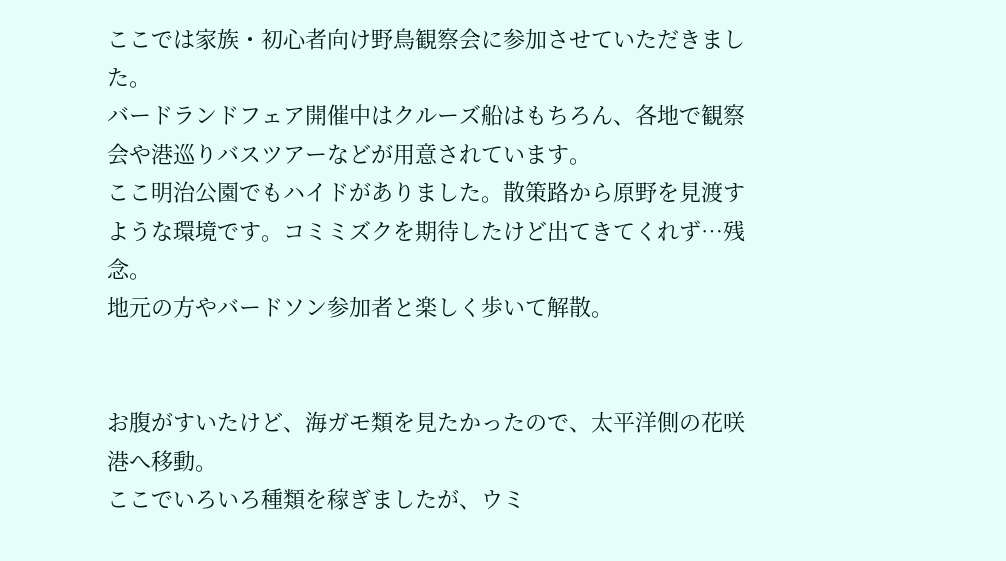ここでは家族・初心者向け野鳥観察会に参加させていただきました。
バードランドフェア開催中はクルーズ船はもちろん、各地で観察会や港巡りバスツアーなどが用意されています。
ここ明治公園でもハイドがありました。散策路から原野を見渡すような環境です。コミミズクを期待したけど出てきてくれず…残念。
地元の方やバードソン参加者と楽しく歩いて解散。


お腹がすいたけど、海ガモ類を見たかったので、太平洋側の花咲港へ移動。
ここでいろいろ種類を稼ぎましたが、ウミ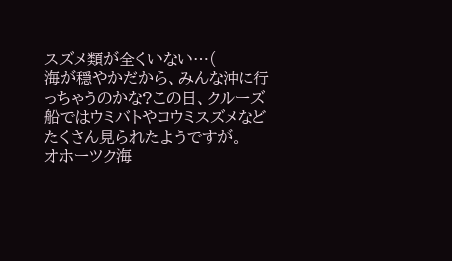スズメ類が全くいない…(
海が穏やかだから、みんな沖に行っちゃうのかな?この日、クルーズ船ではウミバトやコウミスズメなどたくさん見られたようですが。
オホーツク海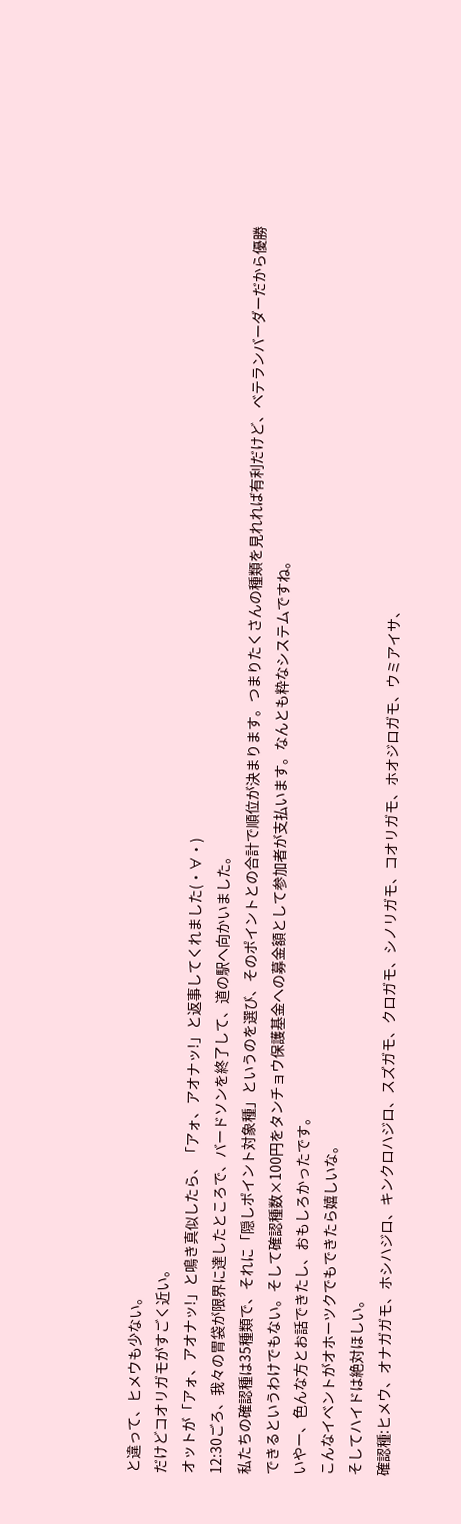と違って、ヒメウも少ない。
だけどコオリガモがすごく近い。
オットが「アォ、アオナッ!」と鳴き真似したら、「アォ、アオナッ!」と返事してくれました(・∀・)
12:30ごろ、我々の胃袋が限界に達したところで、バードソンを終了して、道の駅へ向かいました。
私たちの確認種は35種類で、それに「隠しポイント対象種」というのを選び、そのポイントとの合計で順位が決まります。つまりたくさんの種類を見れれば有利だけど、ベテランバーダーだから優勝できるというわけでもない。そして確認種数×100円をタンチョウ保護基金への募金額として参加者が支払います。なんとも粋なシステムですね。
いやー、色んな方とお話できたし、おもしろかったです。
こんなイベントがオホーツクでもできたら嬉しいな。
そしてハイドは絶対ほしい。
確認種:ヒメウ、オナガガモ、ホシハジロ、キンクロハジロ、スズガモ、クロガモ、シノリガモ、コオリガモ、ホオジロガモ、ウミアイサ、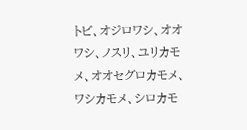トビ、オジロワシ、オオワシ、ノスリ、ユリカモメ、オオセグロカモメ、ワシカモメ、シロカモ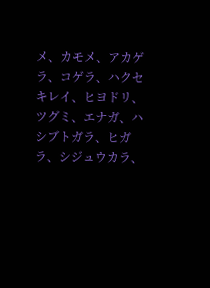メ、カモメ、アカゲラ、コゲラ、ハクセキレイ、ヒヨドリ、ツグミ、エナガ、ハシブトガラ、ヒガラ、シジュウカラ、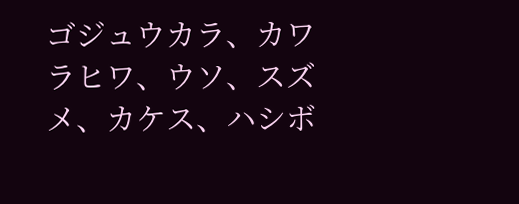ゴジュウカラ、カワラヒワ、ウソ、スズメ、カケス、ハシボ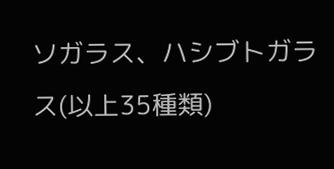ソガラス、ハシブトガラス(以上35種類)